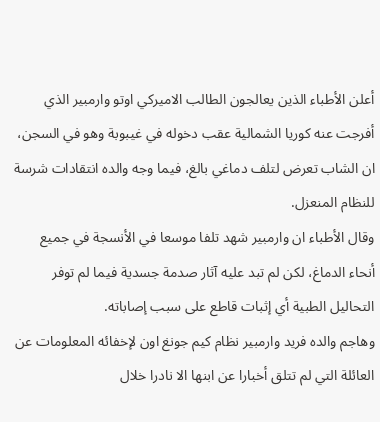أعلن الأطباء الذين يعالجون الطالب الاميركي اوتو وارمبير الذي أفرجت عنه كوريا الشمالية عقب دخوله في غيبوبة وهو في السجن، ان الشاب تعرض لتلف دماغي بالغ، فيما وجه والده انتقادات شرسة للنظام المنعزل.
وقال الأطباء ان وارمبير شهد تلفا موسعا في الأنسجة في جميع أنحاء الدماغ، لكن لم تبد عليه آثار صدمة جسدية فيما لم توفر التحاليل الطبية أي إثبات قاطع على سبب إصاباته.
وهاجم والده فريد وارمبير نظام كيم جونغ اون لإخفائه المعلومات عن العائلة التي لم تتلق أخبارا عن ابنها الا نادرا خلال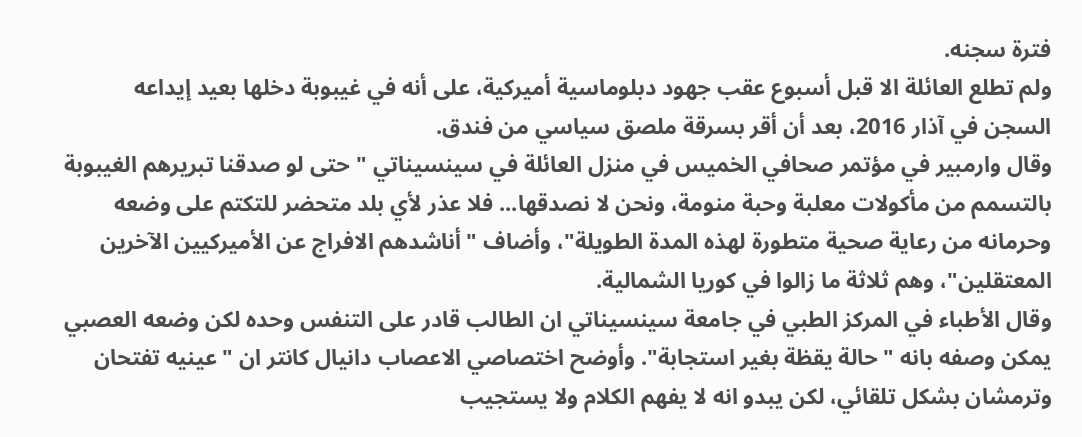فترة سجنه.
ولم تطلع العائلة الا قبل أسبوع عقب جهود دبلوماسية أميركية، على أنه في غيبوبة دخلها بعيد إيداعه السجن في آذار 2016، بعد أن أقر بسرقة ملصق سياسي من فندق.
وقال وارمبير في مؤتمر صحافي الخميس في منزل العائلة في سينسيناتي "حتى لو صدقنا تبريرهم الغيبوبة بالتسمم من مأكولات معلبة وحبة منومة، ونحن لا نصدقها... فلا عذر لأي بلد متحضر للتكتم على وضعه وحرمانه من رعاية صحية متطورة لهذه المدة الطويلة"، وأضاف "أناشدهم الافراج عن الأميركيين الآخرين المعتقلين"، وهم ثلاثة ما زالوا في كوريا الشمالية.
وقال الأطباء في المركز الطبي في جامعة سينسيناتي ان الطالب قادر على التنفس وحده لكن وضعه العصبي يمكن وصفه بانه "حالة يقظة بغير استجابة". وأوضح اختصاصي الاعصاب دانيال كانتر ان "عينيه تفتحان وترمشان بشكل تلقائي، لكن يبدو انه لا يفهم الكلام ولا يستجيب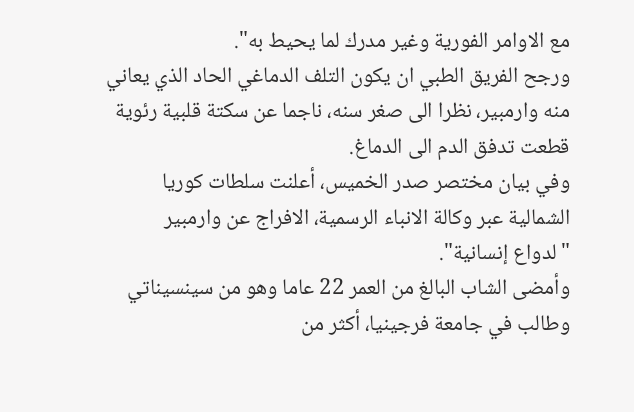مع الاوامر الفورية وغير مدرك لما يحيط به".
ورجح الفريق الطبي ان يكون التلف الدماغي الحاد الذي يعاني منه وارمبير، نظرا الى صغر سنه، ناجما عن سكتة قلبية رئوية قطعت تدفق الدم الى الدماغ.
وفي بيان مختصر صدر الخميس، أعلنت سلطات كوريا الشمالية عبر وكالة الانباء الرسمية، الافراج عن وارمبير "لدواع إنسانية".
وأمضى الشاب البالغ من العمر 22 عاما وهو من سينسيناتي وطالب في جامعة فرجينيا، أكثر من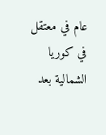عام في معتقل في كوريا الشمالية بعد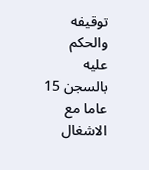توقيفه والحكم عليه بالسجن 15 عاما مع الاشغال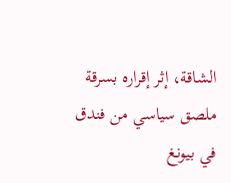الشاقة، إثر إقراره بسرقة ملصق سياسي من فندق في بيونغ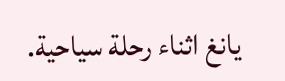يانغ اثناء رحلة سياحية.